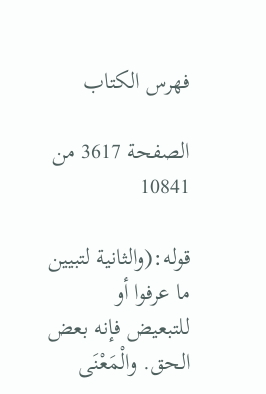فهرس الكتاب

الصفحة 3617 من 10841

قوله:(والثانية لتبيين ما عرفوا أو للتبعيض فإنه بعض الحق. والْمَعْنَى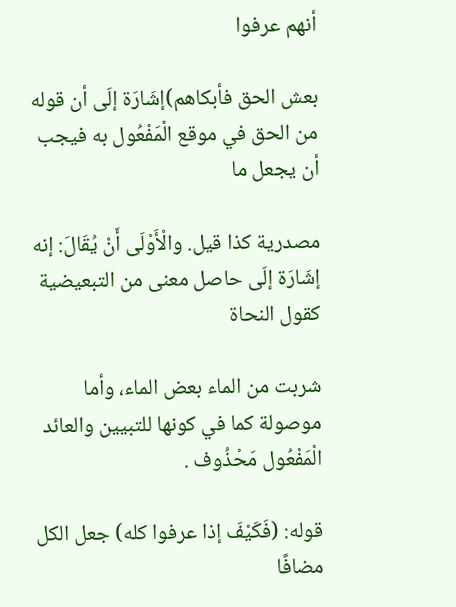أنهم عرفوا

بعش الحق فأبكاهم)إشَارَة إلَى أن قوله من الحق في موقع الْمَفْعُول به فيجب أن يجعل ما

مصدرية كذا قيل. والْأَوْلَى أَنْ يُقَالَ: إنه إشَارَة إلَى حاصل معنى من التبعيضية كقول النحاة

شربت من الماء بعض الماء، وأما موصولة كما في كونها للتبيين والعائد الْمَفْعُول مَحْذُوف .

قوله: (فَكَيْفَ إذا عرفوا كله) جعل الكل مضافًا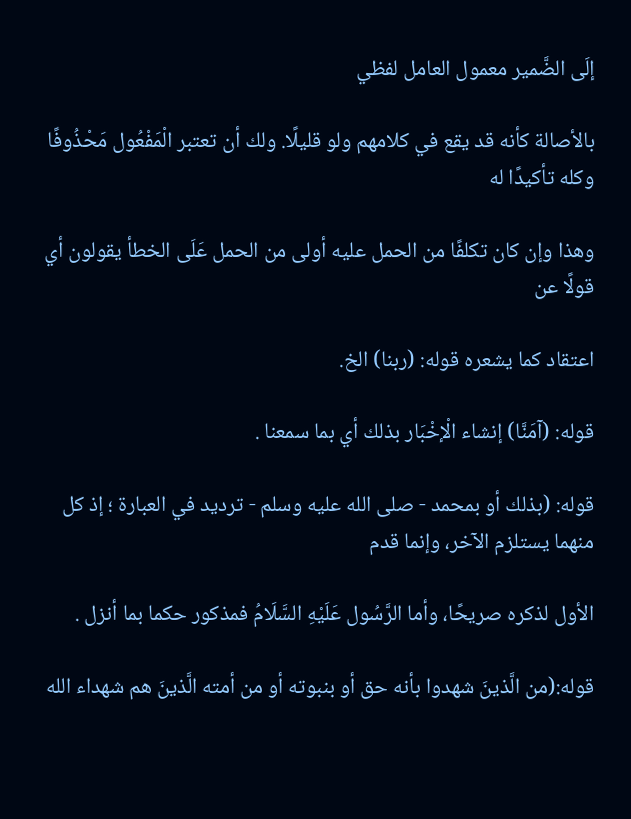إلَى الضَّمير معمول العامل لفظي

بالأصالة كأنه قد يقع في كلامهم ولو قليلًا. ولك أن تعتبر الْمَفْعُول مَحْذُوفًا وكله تأكيدًا له

وهذا وإن كان تكلفًا من الحمل عليه أولى من الحمل عَلَى الخطأ يقولون أي قولًا عن

اعتقاد كما يشعره قوله: (ربنا) الخ.

قوله: (آمَنَّا) إنشاء الْإخْبَار بذلك أي بما سمعنا .

قوله: (بذلك أو بمحمد - صلى الله عليه وسلم - ترديد في العبارة ؛ إذ كل منهما يستلزم الآخر، وإنما قدم

الأول لذكره صريحًا، وأما الرَّسُول عَلَيْهِ السَّلَامُ فمذكور حكما بما أنزل .

قوله:(من الَّذينَ شهدوا بأنه حق أو بنبوته أو من أمته الَّذينَ هم شهداء الله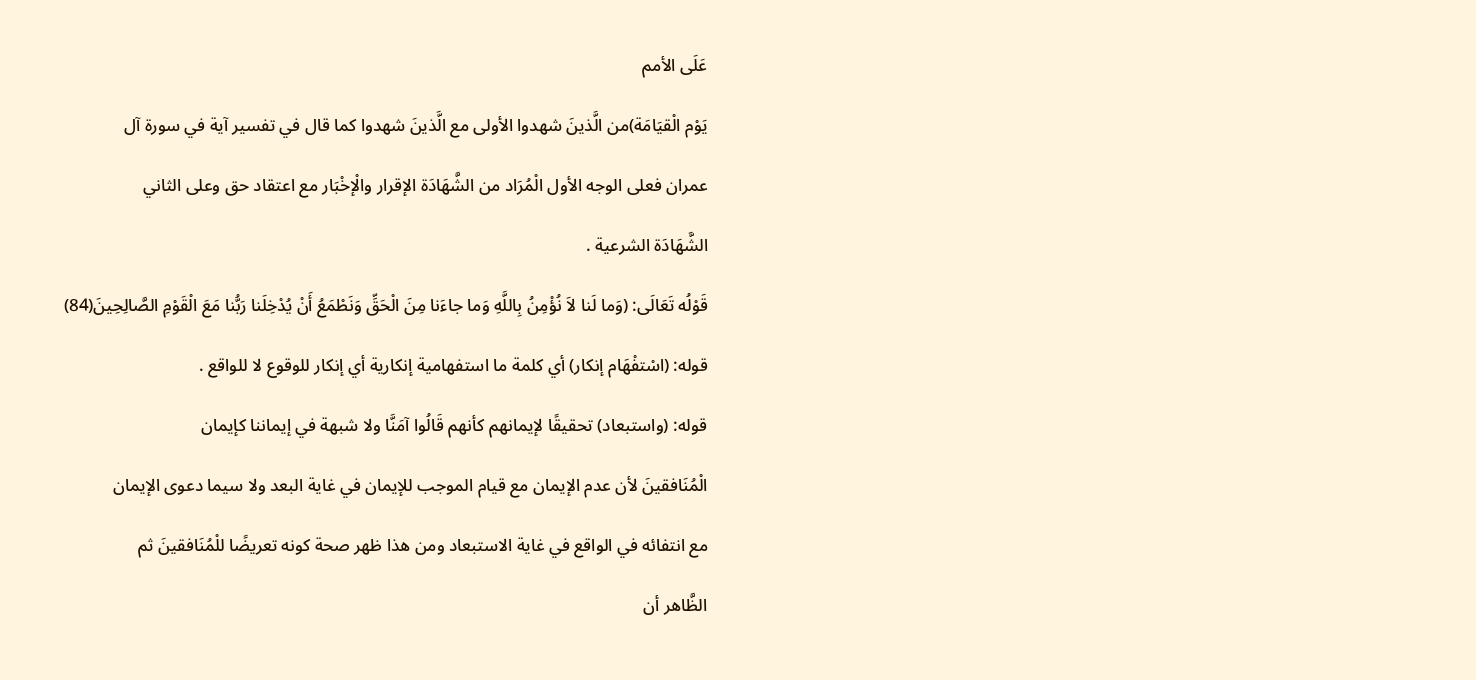عَلَى الأمم

يَوْم الْقيَامَة)من الَّذينَ شهدوا الأولى مع الَّذينَ شهدوا كما قال في تفسير آية في سورة آل

عمران فعلى الوجه الأول الْمُرَاد من الشَّهَادَة الإقرار والْإخْبَار مع اعتقاد حق وعلى الثاني

الشَّهَادَة الشرعية .

قَوْلُه تَعَالَى: (وَما لَنا لاَ نُؤْمِنُ بِاللَّهِ وَما جاءَنا مِنَ الْحَقِّ وَنَطْمَعُ أَنْ يُدْخِلَنا رَبُّنا مَعَ الْقَوْمِ الصَّالِحِينَ(84)

قوله: (اسْتفْهَام إنكار) أي كلمة ما استفهامية إنكارية أي إنكار للوقوع لا للواقع .

قوله: (واستبعاد) تحقيقًا لإيمانهم كأنهم قَالُوا آمَنَّا ولا شبهة في إيماننا كإيمان

الْمُنَافقينَ لأن عدم الإيمان مع قيام الموجب للإيمان في غاية البعد ولا سيما دعوى الإيمان

مع انتفائه في الواقع في غاية الاستبعاد ومن هذا ظهر صحة كونه تعريضًا للْمُنَافقينَ ثم

الظَّاهر أن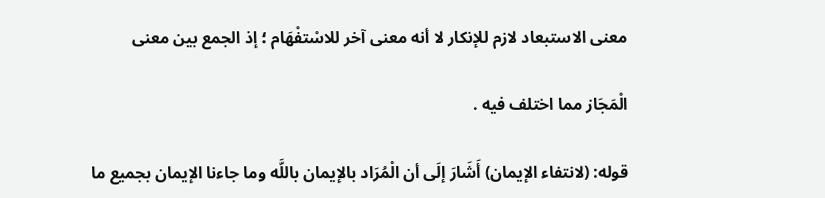معنى الاستبعاد لازم للإنكار لا أنه معنى آخر للاسْتفْهَام ؛ إذ الجمع بين معنى

الْمَجَاز مما اختلف فيه .

قوله: (لانتفاء الإيمان) أَشَارَ إلَى أن الْمُرَاد بالإيمان باللَّه وما جاءنا الإيمان بجميع ما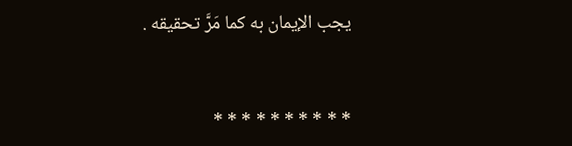يجب الإيمان به كما مَرَّ تحقيقه .



* * * * * * * * * *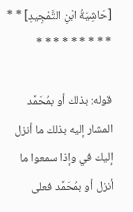[حَاشِيَةُ ابْنِ التَّمْجِيدِ] * * * * * * * * * * *

قوله: بذلك أو بمُحَمَّد المشار إليه بذلك ما أنزل إليك في وإذا سمعوا ما أنزل أو بمُحَمَّد فعلى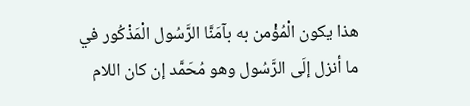هذا يكون الْمُؤْمن به بآمَنَّا الرَّسُول الْمَذْكُور في ما أنزل إلَى الرَّسُول وهو مُحَمَّد إن كان اللام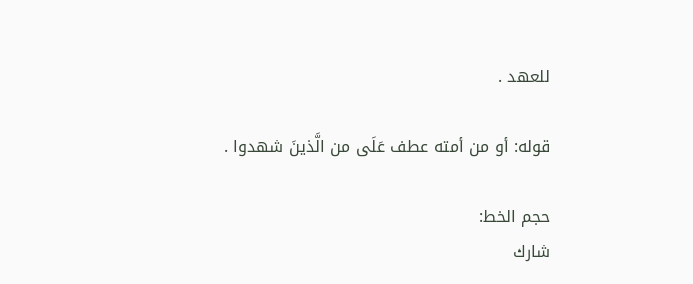للعهد .

قوله: أو من أمته عطف عَلَى من الَّذينَ شهدوا .

حجم الخط:
شارك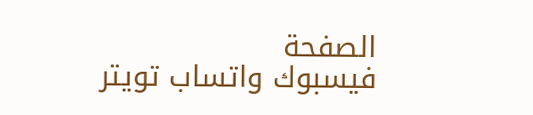الصفحة
فيسبوك واتساب تويتر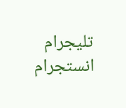تليجرام انستجرام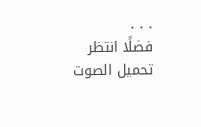. . .
فضلًا انتظر تحميل الصوت